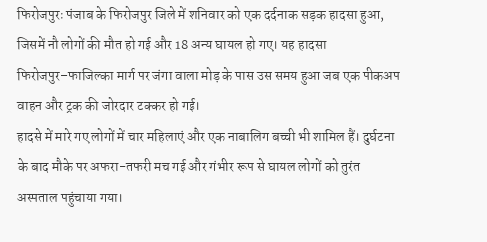फिरोजपुरः पंजाब के फिरोजपुर जिले में शनिवार को एक दर्दनाक सड़क हादसा हुआ, जिसमें नौ लोगों की मौत हो गई और 18 अन्य घायल हो गए। यह हादसा फिरोजपुर–फाजिल्का मार्ग पर जंगा वाला मोड़ के पास उस समय हुआ जब एक पीकअप वाहन और ट्रक की जोरदार टक्कर हो गई।
हादसे में मारे गए लोगों में चार महिलाएं और एक नाबालिग बच्ची भी शामिल हैं। दुर्घटना के बाद मौके पर अफरा-तफरी मच गई और गंभीर रूप से घायल लोगों को तुरंत अस्पताल पहुंचाया गया।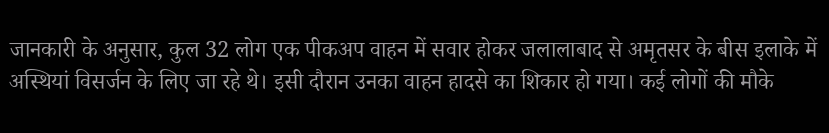जानकारी के अनुसार, कुल 32 लोग एक पीकअप वाहन में सवार होकर जलालाबाद से अमृतसर के बीस इलाके में अस्थियां विसर्जन के लिए जा रहे थे। इसी दौरान उनका वाहन हादसे का शिकार हो गया। कई लोगों की मौके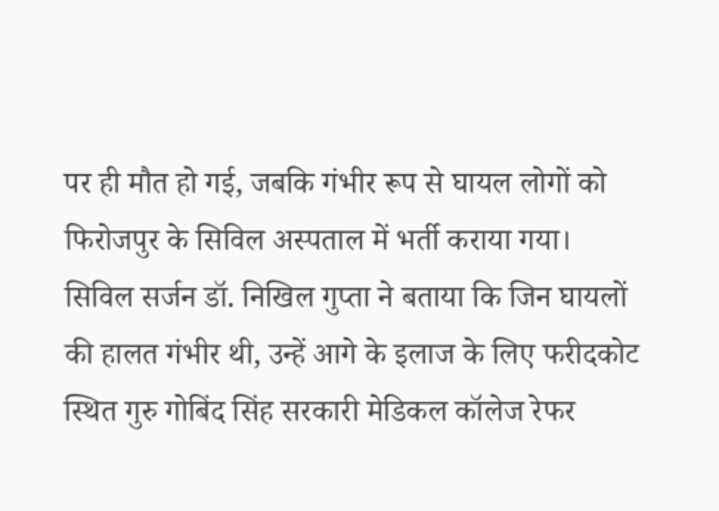पर ही मौत हो गई, जबकि गंभीर रूप से घायल लोगों को फिरोजपुर के सिविल अस्पताल में भर्ती कराया गया।
सिविल सर्जन डॉ. निखिल गुप्ता ने बताया कि जिन घायलों की हालत गंभीर थी, उन्हें आगे के इलाज के लिए फरीदकोट स्थित गुरु गोबिंद सिंह सरकारी मेडिकल कॉलेज रेफर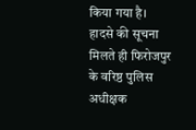किया गया है।
हादसे की सूचना मिलते ही फिरोजपुर के वरिष्ठ पुलिस अधीक्षक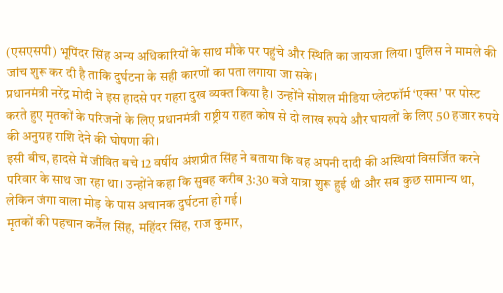(एसएसपी) भूपिंदर सिंह अन्य अधिकारियों के साथ मौके पर पहुंचे और स्थिति का जायजा लिया। पुलिस ने मामले की जांच शुरू कर दी है ताकि दुर्घटना के सही कारणों का पता लगाया जा सके।
प्रधानमंत्री नरेंद्र मोदी ने इस हादसे पर गहरा दुख व्यक्त किया है। उन्होंने सोशल मीडिया प्लेटफॉर्म ‘एक्स’ पर पोस्ट करते हुए मृतकों के परिजनों के लिए प्रधानमंत्री राष्ट्रीय राहत कोष से दो लाख रुपये और घायलों के लिए 50 हजार रुपये की अनुग्रह राशि देने की घोषणा की।
इसी बीच, हादसे में जीवित बचे 12 वर्षीय अंशप्रीत सिंह ने बताया कि वह अपनी दादी की अस्थियां विसर्जित करने परिवार के साथ जा रहा था। उन्होंने कहा कि सुबह करीब 3:30 बजे यात्रा शुरू हुई थी और सब कुछ सामान्य था, लेकिन जंगा वाला मोड़ के पास अचानक दुर्घटना हो गई।
मृतकों की पहचान कर्नैल सिंह, महिंदर सिंह, राज कुमार,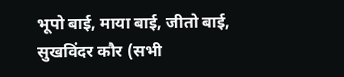भूपो बाई, माया बाई, जीतो बाई, सुखविंदर कौर (सभी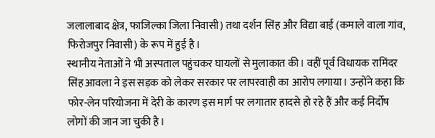जलालाबाद क्षेत्र, फाजिल्का जिला निवासी) तथा दर्शन सिंह और विद्या बाई (कमाले वाला गांव, फिरोजपुर निवासी) के रूप में हुई है।
स्थानीय नेताओं ने भी अस्पताल पहुंचकर घायलों से मुलाकात की। वहीं पूर्व विधायक रामिंदर सिंह आवला ने इस सड़क को लेकर सरकार पर लापरवाही का आरोप लगाया। उन्होंने कहा कि फोर-लेन परियोजना में देरी के कारण इस मार्ग पर लगातार हादसे हो रहे हैं और कई निर्दोष लोगों की जान जा चुकी है।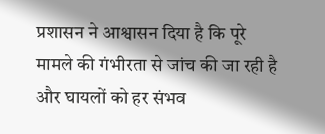प्रशासन ने आश्वासन दिया है कि पूरे मामले की गंभीरता से जांच की जा रही है और घायलों को हर संभव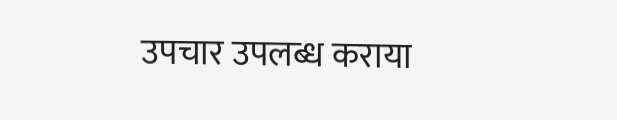उपचार उपलब्ध कराया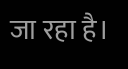जा रहा है।